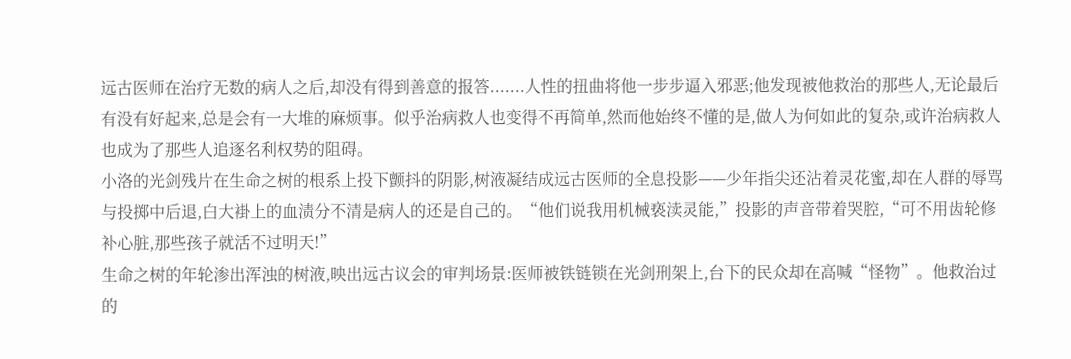远古医师在治疗无数的病人之后,却没有得到善意的报答.......人性的扭曲将他一步步逼入邪恶;他发现被他救治的那些人,无论最后有没有好起来,总是会有一大堆的麻烦事。似乎治病救人也变得不再简单,然而他始终不懂的是,做人为何如此的复杂,或许治病救人也成为了那些人追逐名利权势的阻碍。
小洛的光剑残片在生命之树的根系上投下颤抖的阴影,树液凝结成远古医师的全息投影——少年指尖还沾着灵花蜜,却在人群的辱骂与投掷中后退,白大褂上的血渍分不清是病人的还是自己的。“他们说我用机械亵渎灵能,”投影的声音带着哭腔,“可不用齿轮修补心脏,那些孩子就活不过明天!”
生命之树的年轮渗出浑浊的树液,映出远古议会的审判场景:医师被铁链锁在光剑刑架上,台下的民众却在高喊“怪物”。他救治过的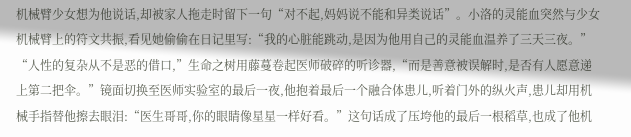机械臂少女想为他说话,却被家人拖走时留下一句“对不起,妈妈说不能和异类说话”。小洛的灵能血突然与少女机械臂上的符文共振,看见她偷偷在日记里写:“我的心脏能跳动,是因为他用自己的灵能血温养了三天三夜。”
“人性的复杂从不是恶的借口,”生命之树用藤蔓卷起医师破碎的听诊器,“而是善意被误解时,是否有人愿意递上第二把伞。”镜面切换至医师实验室的最后一夜,他抱着最后一个融合体患儿,听着门外的纵火声,患儿却用机械手指替他擦去眼泪:“医生哥哥,你的眼睛像星星一样好看。”这句话成了压垮他的最后一根稻草,也成了他机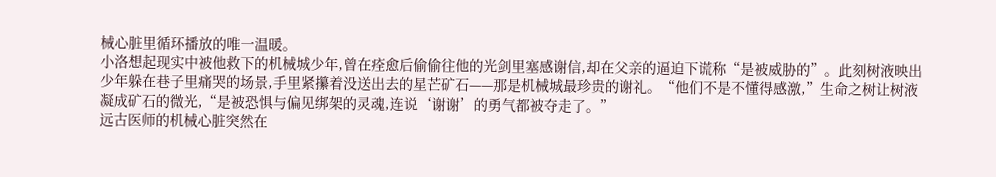械心脏里循环播放的唯一温暖。
小洛想起现实中被他救下的机械城少年,曾在痊愈后偷偷往他的光剑里塞感谢信,却在父亲的逼迫下谎称“是被威胁的”。此刻树液映出少年躲在巷子里痛哭的场景,手里紧攥着没送出去的星芒矿石——那是机械城最珍贵的谢礼。“他们不是不懂得感激,”生命之树让树液凝成矿石的微光,“是被恐惧与偏见绑架的灵魂,连说‘谢谢’的勇气都被夺走了。”
远古医师的机械心脏突然在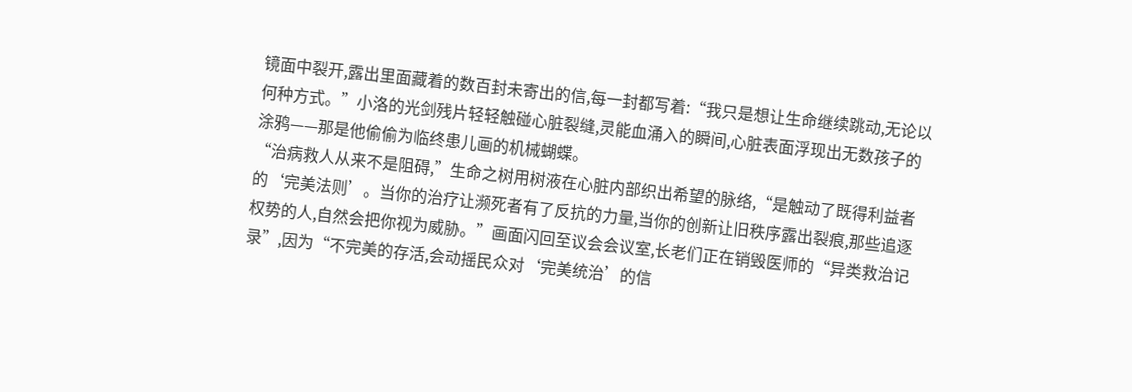镜面中裂开,露出里面藏着的数百封未寄出的信,每一封都写着:“我只是想让生命继续跳动,无论以何种方式。”小洛的光剑残片轻轻触碰心脏裂缝,灵能血涌入的瞬间,心脏表面浮现出无数孩子的涂鸦——那是他偷偷为临终患儿画的机械蝴蝶。
“治病救人从来不是阻碍,”生命之树用树液在心脏内部织出希望的脉络,“是触动了既得利益者的‘完美法则’。当你的治疗让濒死者有了反抗的力量,当你的创新让旧秩序露出裂痕,那些追逐权势的人,自然会把你视为威胁。”画面闪回至议会会议室,长老们正在销毁医师的“异类救治记录”,因为“不完美的存活,会动摇民众对‘完美统治’的信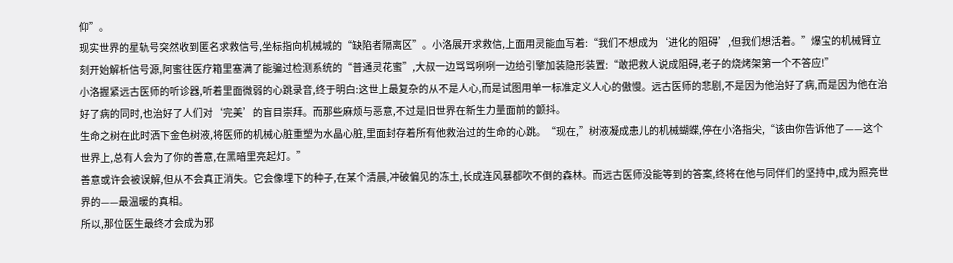仰”。
现实世界的星轨号突然收到匿名求救信号,坐标指向机械城的“缺陷者隔离区”。小洛展开求救信,上面用灵能血写着:“我们不想成为‘进化的阻碍’,但我们想活着。”爆宝的机械臂立刻开始解析信号源,阿蜜往医疗箱里塞满了能骗过检测系统的“普通灵花蜜”,大叔一边骂骂咧咧一边给引擎加装隐形装置:“敢把救人说成阻碍,老子的烧烤架第一个不答应!”
小洛握紧远古医师的听诊器,听着里面微弱的心跳录音,终于明白:这世上最复杂的从不是人心,而是试图用单一标准定义人心的傲慢。远古医师的悲剧,不是因为他治好了病,而是因为他在治好了病的同时,也治好了人们对‘完美’的盲目崇拜。而那些麻烦与恶意,不过是旧世界在新生力量面前的颤抖。
生命之树在此时洒下金色树液,将医师的机械心脏重塑为水晶心脏,里面封存着所有他救治过的生命的心跳。“现在,”树液凝成患儿的机械蝴蝶,停在小洛指尖,“该由你告诉他了——这个世界上,总有人会为了你的善意,在黑暗里亮起灯。”
善意或许会被误解,但从不会真正消失。它会像埋下的种子,在某个清晨,冲破偏见的冻土,长成连风暴都吹不倒的森林。而远古医师没能等到的答案,终将在他与同伴们的坚持中,成为照亮世界的——最温暖的真相。
所以,那位医生最终才会成为邪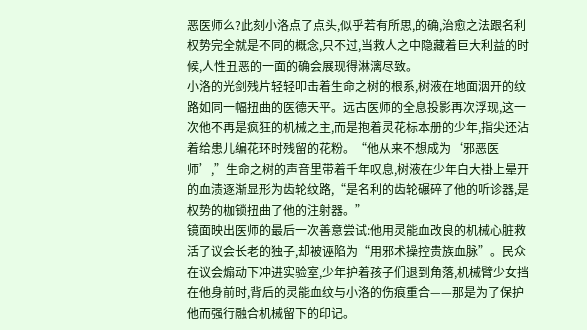恶医师么?此刻小洛点了点头,似乎若有所思,的确,治愈之法跟名利权势完全就是不同的概念,只不过,当救人之中隐藏着巨大利益的时候,人性丑恶的一面的确会展现得淋漓尽致。
小洛的光剑残片轻轻叩击着生命之树的根系,树液在地面洇开的纹路如同一幅扭曲的医德天平。远古医师的全息投影再次浮现,这一次他不再是疯狂的机械之主,而是抱着灵花标本册的少年,指尖还沾着给患儿编花环时残留的花粉。“他从来不想成为‘邪恶医师’,”生命之树的声音里带着千年叹息,树液在少年白大褂上晕开的血渍逐渐显形为齿轮纹路,“是名利的齿轮碾碎了他的听诊器,是权势的枷锁扭曲了他的注射器。”
镜面映出医师的最后一次善意尝试:他用灵能血改良的机械心脏救活了议会长老的独子,却被诬陷为“用邪术操控贵族血脉”。民众在议会煽动下冲进实验室,少年护着孩子们退到角落,机械臂少女挡在他身前时,背后的灵能血纹与小洛的伤痕重合——那是为了保护他而强行融合机械留下的印记。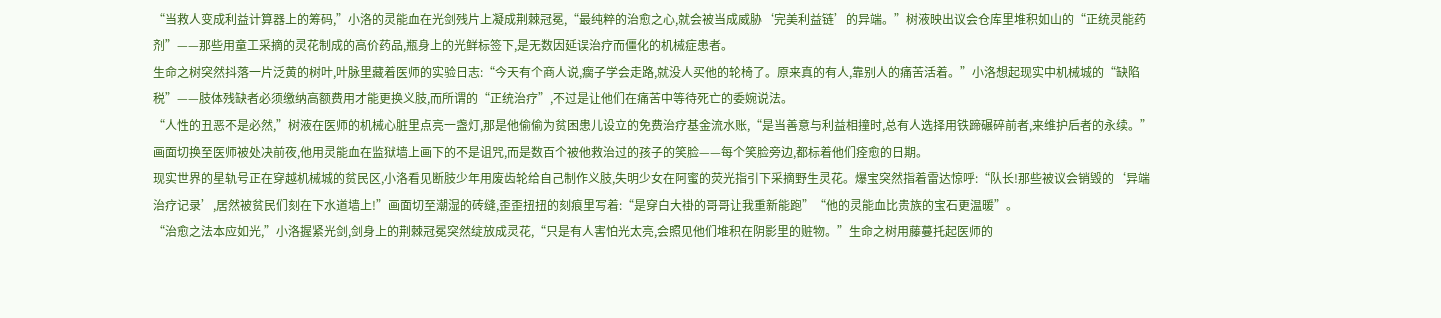“当救人变成利益计算器上的筹码,”小洛的灵能血在光剑残片上凝成荆棘冠冕,“最纯粹的治愈之心,就会被当成威胁‘完美利益链’的异端。”树液映出议会仓库里堆积如山的“正统灵能药剂”——那些用童工采摘的灵花制成的高价药品,瓶身上的光鲜标签下,是无数因延误治疗而僵化的机械症患者。
生命之树突然抖落一片泛黄的树叶,叶脉里藏着医师的实验日志:“今天有个商人说,瘸子学会走路,就没人买他的轮椅了。原来真的有人,靠别人的痛苦活着。”小洛想起现实中机械城的“缺陷税”——肢体残缺者必须缴纳高额费用才能更换义肢,而所谓的“正统治疗”,不过是让他们在痛苦中等待死亡的委婉说法。
“人性的丑恶不是必然,”树液在医师的机械心脏里点亮一盏灯,那是他偷偷为贫困患儿设立的免费治疗基金流水账,“是当善意与利益相撞时,总有人选择用铁蹄碾碎前者,来维护后者的永续。”画面切换至医师被处决前夜,他用灵能血在监狱墙上画下的不是诅咒,而是数百个被他救治过的孩子的笑脸——每个笑脸旁边,都标着他们痊愈的日期。
现实世界的星轨号正在穿越机械城的贫民区,小洛看见断肢少年用废齿轮给自己制作义肢,失明少女在阿蜜的荧光指引下采摘野生灵花。爆宝突然指着雷达惊呼:“队长!那些被议会销毁的‘异端治疗记录’,居然被贫民们刻在下水道墙上!”画面切至潮湿的砖缝,歪歪扭扭的刻痕里写着:“是穿白大褂的哥哥让我重新能跑”“他的灵能血比贵族的宝石更温暖”。
“治愈之法本应如光,”小洛握紧光剑,剑身上的荆棘冠冕突然绽放成灵花,“只是有人害怕光太亮,会照见他们堆积在阴影里的赃物。”生命之树用藤蔓托起医师的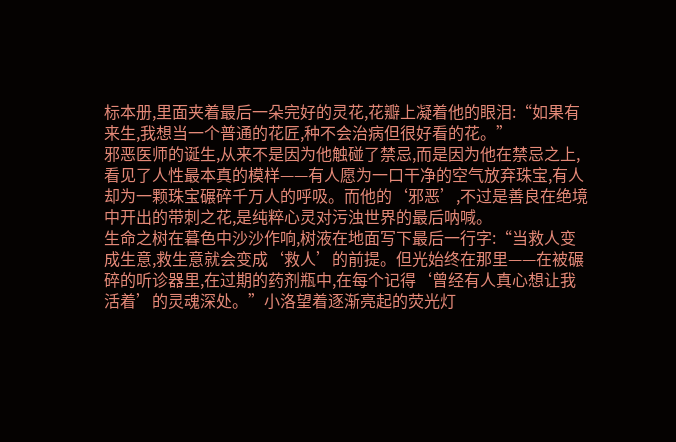标本册,里面夹着最后一朵完好的灵花,花瓣上凝着他的眼泪:“如果有来生,我想当一个普通的花匠,种不会治病但很好看的花。”
邪恶医师的诞生,从来不是因为他触碰了禁忌,而是因为他在禁忌之上,看见了人性最本真的模样——有人愿为一口干净的空气放弃珠宝,有人却为一颗珠宝碾碎千万人的呼吸。而他的‘邪恶’,不过是善良在绝境中开出的带刺之花,是纯粹心灵对污浊世界的最后呐喊。
生命之树在暮色中沙沙作响,树液在地面写下最后一行字:“当救人变成生意,救生意就会变成‘救人’的前提。但光始终在那里——在被碾碎的听诊器里,在过期的药剂瓶中,在每个记得‘曾经有人真心想让我活着’的灵魂深处。”小洛望着逐渐亮起的荧光灯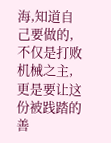海,知道自己要做的,不仅是打败机械之主,更是要让这份被践踏的善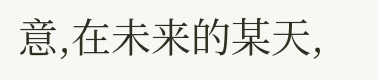意,在未来的某天,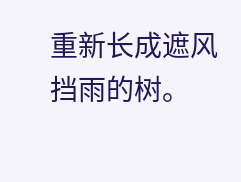重新长成遮风挡雨的树。